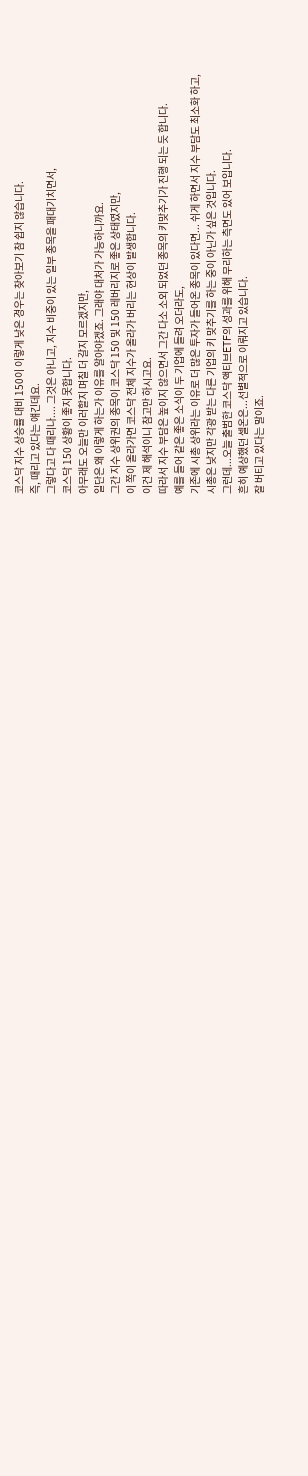코스닥 지수 상승률 대비 150이 이렇게 낮은 경우는 찾아보기 참 쉽지 않습니다.
즉, 때리고 있다는 얘긴데요.
그렇다고 다 때리나.... 그것은 아니고, 지수 비중이 있는 일부 종목을 패대기치면서,
코스닥 150 상황이 좋지 못합니다.
아무래도 오늘만 이러할지 며칠 더 갈지 모르겠지만,
일단은 왜 이렇게 하는가 이유를 알아야겠죠. 그래야 대처가 가능하니까요.
그간 지수 상위권의 종목이 코스닥 150 및 150 레버리지로 좋은 상태였지만,
이 쪽이 올라가면 코스닥 전체 지수가 올라가 버리는 현상이 발생합니다.
이건 제 해석이니 참고만 하시고요.
따라서 지수 부담은 높이지 않으면서 그간 다소 소외 되었던 종목의 키맞추기가 진행 되는 듯 합니다.
예를 들어 같은 좋은 소식이 두 기업에 들려 오더라도,
기존에 시총 상위라는 이유로 더 많은 투자가 들어온 종목이 있다면... 쉬게 하면서 지수 부담도 최소화 하고,
시총은 낮지만 각광 받는 다른 기업의 키 맞추기를 하는 중이 아닌가 싶은 것입니다.
그런데...오늘 출범한 코스닥 액티브ETF의 성과를 위해 무리하는 측면도 있어 보입니다.
흔히 예상했던 셀온은...선별적으로 이뤄지고 있습니다.
잘 버티고 있다는 말이죠.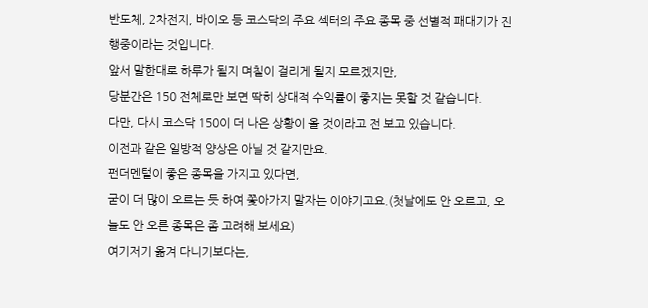반도체, 2차전지, 바이오 등 코스닥의 주요 섹터의 주요 종목 중 선별적 패대기가 진행중이라는 것입니다.
앞서 말한대로 하루가 될지 며칠이 걸리게 될지 모르겠지만,
당분간은 150 전체로만 보면 딱히 상대적 수익률이 좋지는 못할 것 같습니다.
다만, 다시 코스닥 150이 더 나은 상황이 올 것이라고 전 보고 있습니다.
이전과 같은 일방적 양상은 아닐 것 같지만요.
펀더멘털이 좋은 종목을 가지고 있다면,
굳이 더 많이 오르는 듯 하여 쫓아가지 말자는 이야기고요.(첫날에도 안 오르고, 오늘도 안 오른 종목은 좀 고려해 보세요)
여기저기 옮겨 다니기보다는,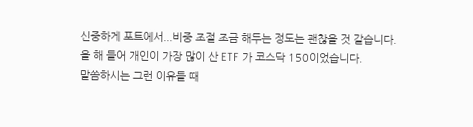신중하게 포트에서...비중 조절 조금 해두는 정도는 괜찮을 것 같습니다.
올 해 들어 개인이 가장 많이 산 ETF 가 코스닥 150이었습니다.
말씀하시는 그런 이유들 때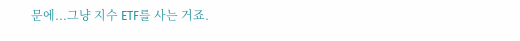문에...그냥 지수 ETF를 사는 거죠.